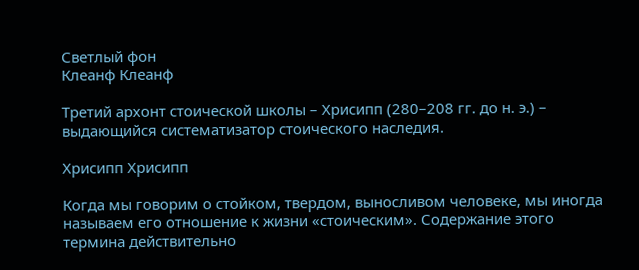Светлый фон
Клеанф Клеанф

Третий архонт стоической школы – Хрисипп (280–208 гг. до н. э.) – выдающийся систематизатор стоического наследия.

Хрисипп Хрисипп

Когда мы говорим о стойком, твердом, выносливом человеке, мы иногда называем его отношение к жизни «стоическим». Содержание этого термина действительно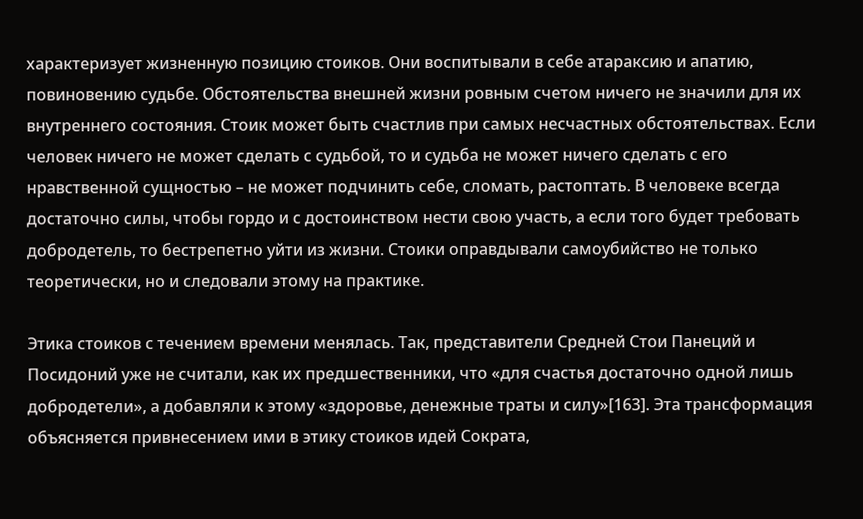характеризует жизненную позицию стоиков. Они воспитывали в себе атараксию и апатию, повиновению судьбе. Обстоятельства внешней жизни ровным счетом ничего не значили для их внутреннего состояния. Стоик может быть счастлив при самых несчастных обстоятельствах. Если человек ничего не может сделать с судьбой, то и судьба не может ничего сделать с его нравственной сущностью – не может подчинить себе, сломать, растоптать. В человеке всегда достаточно силы, чтобы гордо и с достоинством нести свою участь, а если того будет требовать добродетель, то бестрепетно уйти из жизни. Стоики оправдывали самоубийство не только теоретически, но и следовали этому на практике.

Этика стоиков с течением времени менялась. Так, представители Средней Стои Панеций и Посидоний уже не считали, как их предшественники, что «для счастья достаточно одной лишь добродетели», а добавляли к этому «здоровье, денежные траты и силу»[163]. Эта трансформация объясняется привнесением ими в этику стоиков идей Сократа,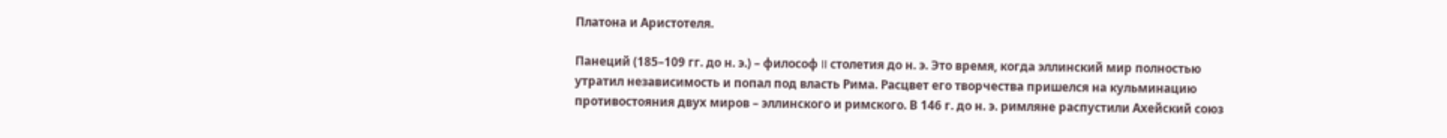Платона и Аристотеля.

Панеций (185–109 гг. до н. э.) – философ II столетия до н. э. Это время, когда эллинский мир полностью утратил независимость и попал под власть Рима. Расцвет его творчества пришелся на кульминацию противостояния двух миров – эллинского и римского. В 146 г. до н. э. римляне распустили Ахейский союз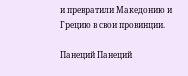и превратили Македонию и Грецию в свои провинции.

Панеций Панеций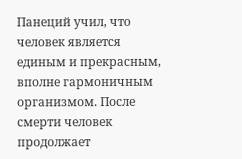Панеций учил, что человек является единым и прекрасным, вполне гармоничным организмом. После смерти человек продолжает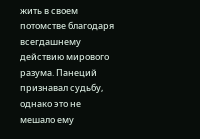жить в своем потомстве благодаря всегдашнему действию мирового разума. Панеций признавал судьбу, однако это не мешало ему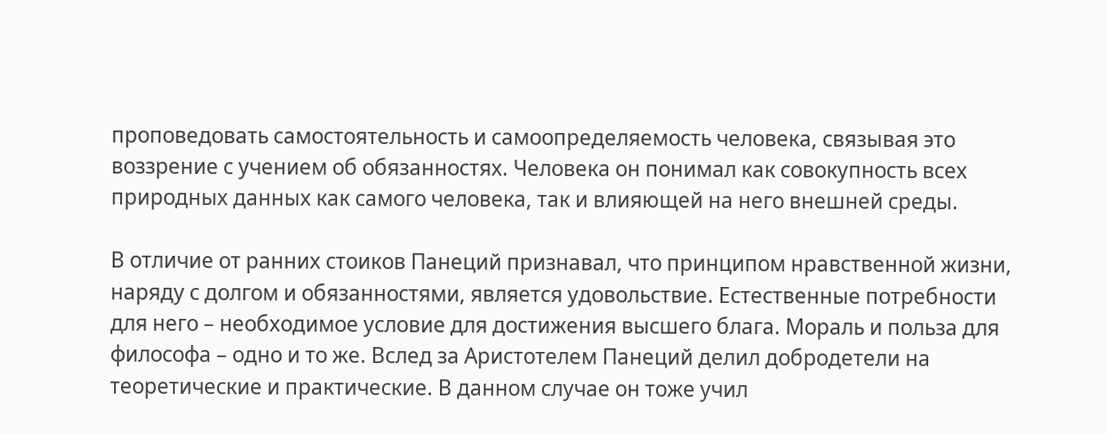проповедовать самостоятельность и самоопределяемость человека, связывая это воззрение с учением об обязанностях. Человека он понимал как совокупность всех природных данных как самого человека, так и влияющей на него внешней среды.

В отличие от ранних стоиков Панеций признавал, что принципом нравственной жизни, наряду с долгом и обязанностями, является удовольствие. Естественные потребности для него – необходимое условие для достижения высшего блага. Мораль и польза для философа – одно и то же. Вслед за Аристотелем Панеций делил добродетели на теоретические и практические. В данном случае он тоже учил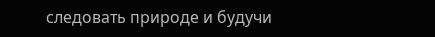следовать природе и будучи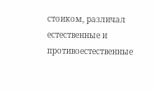стоиком, различал естественные и противоестественные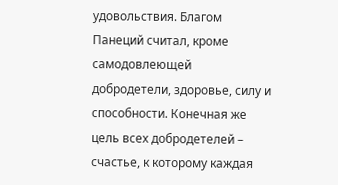удовольствия. Благом Панеций считал, кроме самодовлеющей добродетели, здоровье, силу и способности. Конечная же цель всех добродетелей – счастье, к которому каждая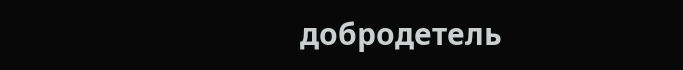добродетель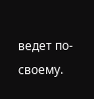ведет по-своему.